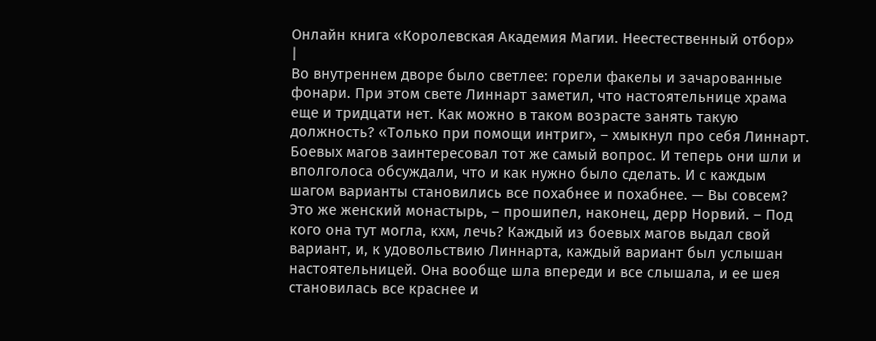Онлайн книга «Королевская Академия Магии. Неестественный отбор»
|
Во внутреннем дворе было светлее: горели факелы и зачарованные фонари. При этом свете Линнарт заметил, что настоятельнице храма еще и тридцати нет. Как можно в таком возрасте занять такую должность? «Только при помощи интриг», – хмыкнул про себя Линнарт. Боевых магов заинтересовал тот же самый вопрос. И теперь они шли и вполголоса обсуждали, что и как нужно было сделать. И с каждым шагом варианты становились все похабнее и похабнее. — Вы совсем? Это же женский монастырь, – прошипел, наконец, дерр Норвий. – Под кого она тут могла, кхм, лечь? Каждый из боевых магов выдал свой вариант, и, к удовольствию Линнарта, каждый вариант был услышан настоятельницей. Она вообще шла впереди и все слышала, и ее шея становилась все краснее и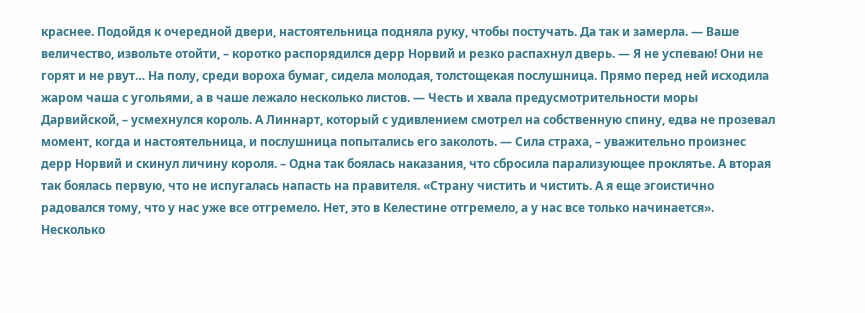краснее. Подойдя к очередной двери, настоятельница подняла руку, чтобы постучать. Да так и замерла. — Ваше величество, извольте отойти, – коротко распорядился дерр Норвий и резко распахнул дверь. — Я не успеваю! Они не горят и не рвут… На полу, среди вороха бумаг, сидела молодая, толстощекая послушница. Прямо перед ней исходила жаром чаша с угольями, а в чаше лежало несколько листов. — Честь и хвала предусмотрительности моры Дарвийской, – усмехнулся король. А Линнарт, который с удивлением смотрел на собственную спину, едва не прозевал момент, когда и настоятельница, и послушница попытались его заколоть. — Сила страха, – уважительно произнес дерр Норвий и скинул личину короля. – Одна так боялась наказания, что сбросила парализующее проклятье. А вторая так боялась первую, что не испугалась напасть на правителя. «Страну чистить и чистить. А я еще эгоистично радовался тому, что у нас уже все отгремело. Нет, это в Келестине отгремело, а у нас все только начинается». Несколько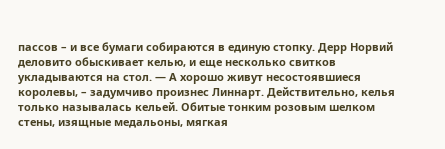пассов – и все бумаги собираются в единую стопку. Дерр Норвий деловито обыскивает келью, и еще несколько свитков укладываются на стол. — А хорошо живут несостоявшиеся королевы, – задумчиво произнес Линнарт. Действительно, келья только называлась кельей. Обитые тонким розовым шелком стены, изящные медальоны, мягкая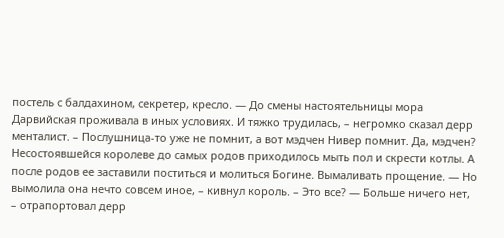постель с балдахином, секретер, кресло. — До смены настоятельницы мора Дарвийская проживала в иных условиях. И тяжко трудилась, – негромко сказал дерр менталист. – Послушница-то уже не помнит, а вот мэдчен Нивер помнит. Да, мэдчен? Несостоявшейся королеве до самых родов приходилось мыть пол и скрести котлы. А после родов ее заставили поститься и молиться Богине. Вымаливать прощение. — Но вымолила она нечто совсем иное, – кивнул король. – Это все? — Больше ничего нет, – отрапортовал дерр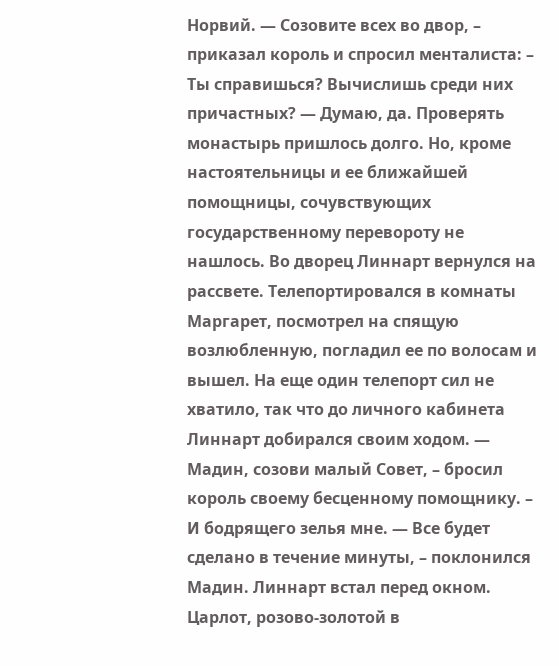Норвий. — Созовите всех во двор, – приказал король и спросил менталиста: – Ты справишься? Вычислишь среди них причастных? — Думаю, да. Проверять монастырь пришлось долго. Но, кроме настоятельницы и ее ближайшей помощницы, сочувствующих государственному перевороту не нашлось. Во дворец Линнарт вернулся на рассвете. Телепортировался в комнаты Маргарет, посмотрел на спящую возлюбленную, погладил ее по волосам и вышел. На еще один телепорт сил не хватило, так что до личного кабинета Линнарт добирался своим ходом. — Мадин, созови малый Совет, – бросил король своему бесценному помощнику. – И бодрящего зелья мне. — Все будет сделано в течение минуты, – поклонился Мадин. Линнарт встал перед окном. Царлот, розово-золотой в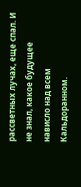рассветных лучах, еще спал. И не знал, какое будущее нависло над всем Кальдоранном.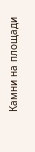Камни на площади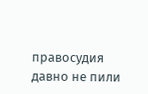правосудия давно не пили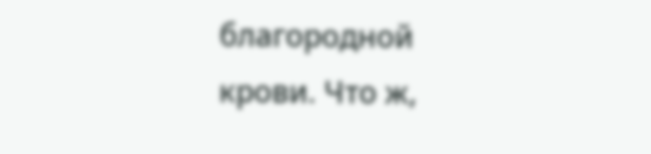благородной крови. Что ж,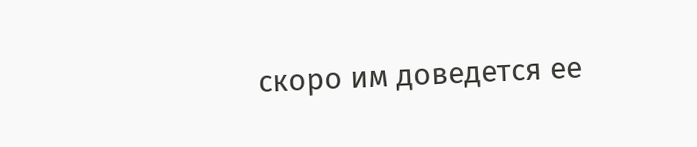скоро им доведется ее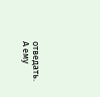отведать. А ему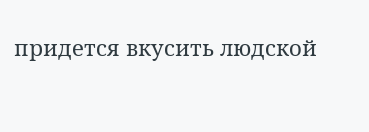придется вкусить людской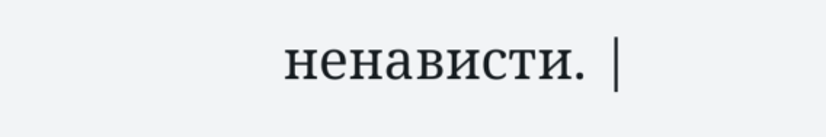ненависти. |